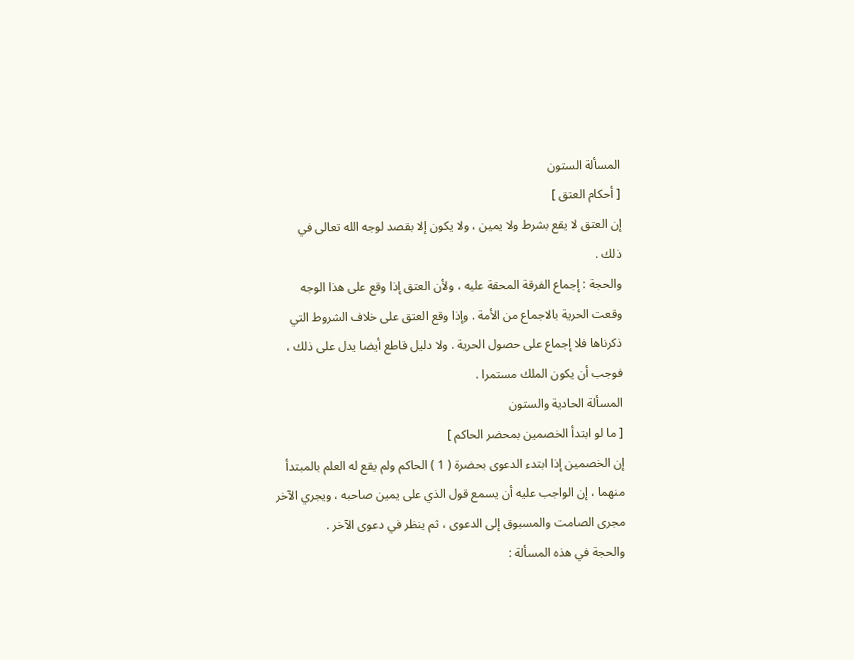المسألة الستون
[ أحكام العتق ]
إن العتق لا يقع بشرط ولا يمين ، ولا يكون إلا بقصد لوجه الله تعالى في
ذلك .
والحجة : إجماع الفرقة المحقة عليه ، ولأن العتق إذا وقع على هذا الوجه
وقعت الحرية بالاجماع من الأمة . وإذا وقع العتق على خلاف الشروط التي
ذكرناها فلا إجماع على حصول الحرية . ولا دليل قاطع أيضا يدل على ذلك ،
فوجب أن يكون الملك مستمرا .
المسألة الحادية والستون
[ ما لو ابتدأ الخصمين بمحضر الحاكم ]
إن الخصمين إذا ابتدء الدعوى بحضرة ( 1 ) الحاكم ولم يقع له العلم بالمبتدأ
منهما ، إن الواجب عليه أن يسمع قول الذي على يمين صاحبه ، ويجري الآخر
مجرى الصامت والمسبوق إلى الدعوى ، ثم ينظر في دعوى الآخر .
والحجة في هذه المسألة :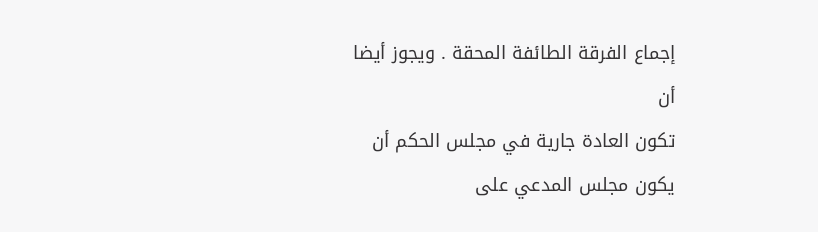إجماع الفرقة الطائفة المحقة . ويجوز أيضا أن
تكون العادة جارية في مجلس الحكم أن يكون مجلس المدعي على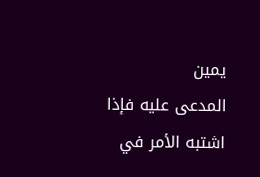يمين
المدعى عليه فإذا اشتبه الأمر في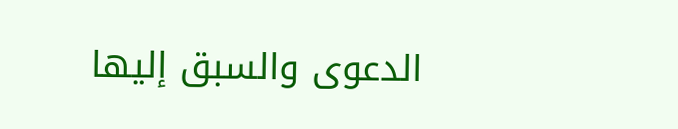الدعوى والسبق إليها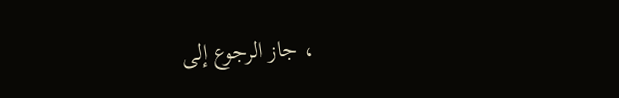، جاز الرجوع إلى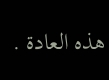هذه العادة .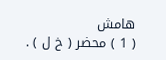هامش
( 1 ) محضر ( خ ل ) .